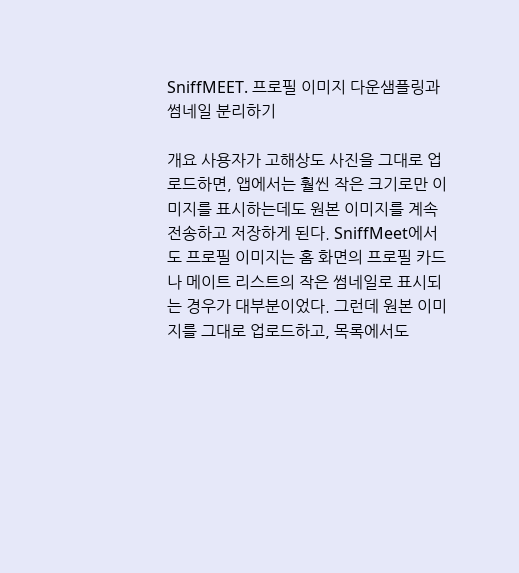SniffMEET. 프로필 이미지 다운샘플링과 썸네일 분리하기

개요 사용자가 고해상도 사진을 그대로 업로드하면, 앱에서는 훨씬 작은 크기로만 이미지를 표시하는데도 원본 이미지를 계속 전송하고 저장하게 된다. SniffMeet에서도 프로필 이미지는 홈 화면의 프로필 카드나 메이트 리스트의 작은 썸네일로 표시되는 경우가 대부분이었다. 그런데 원본 이미지를 그대로 업로드하고, 목록에서도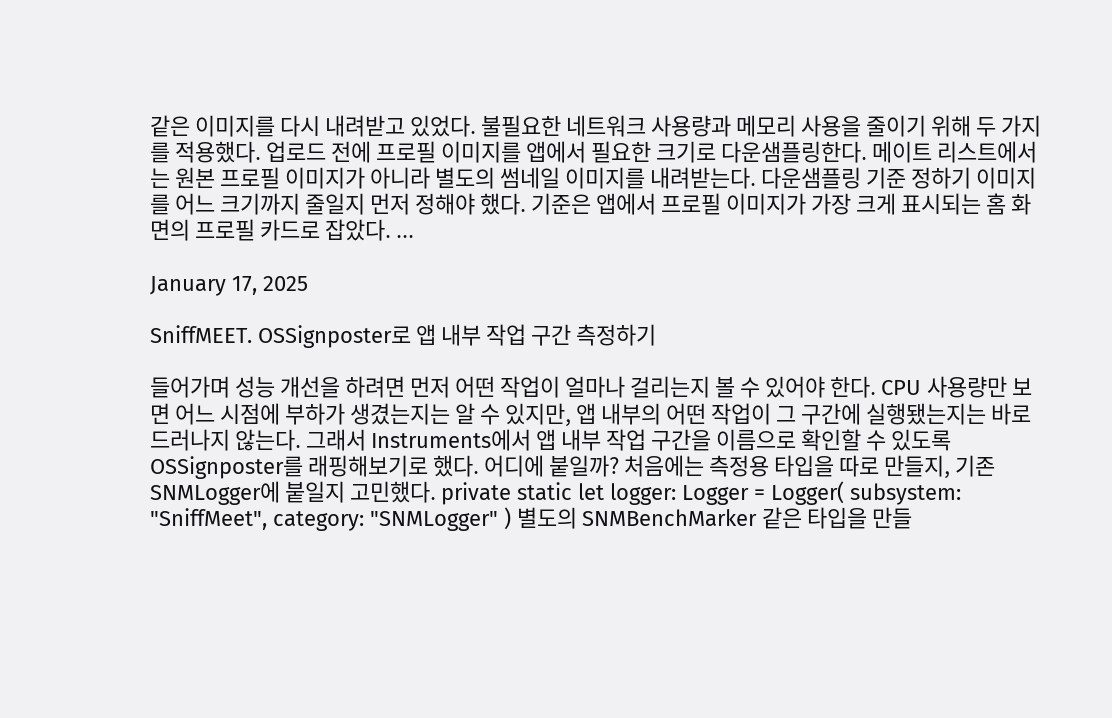같은 이미지를 다시 내려받고 있었다. 불필요한 네트워크 사용량과 메모리 사용을 줄이기 위해 두 가지를 적용했다. 업로드 전에 프로필 이미지를 앱에서 필요한 크기로 다운샘플링한다. 메이트 리스트에서는 원본 프로필 이미지가 아니라 별도의 썸네일 이미지를 내려받는다. 다운샘플링 기준 정하기 이미지를 어느 크기까지 줄일지 먼저 정해야 했다. 기준은 앱에서 프로필 이미지가 가장 크게 표시되는 홈 화면의 프로필 카드로 잡았다. ...

January 17, 2025

SniffMEET. OSSignposter로 앱 내부 작업 구간 측정하기

들어가며 성능 개선을 하려면 먼저 어떤 작업이 얼마나 걸리는지 볼 수 있어야 한다. CPU 사용량만 보면 어느 시점에 부하가 생겼는지는 알 수 있지만, 앱 내부의 어떤 작업이 그 구간에 실행됐는지는 바로 드러나지 않는다. 그래서 Instruments에서 앱 내부 작업 구간을 이름으로 확인할 수 있도록 OSSignposter를 래핑해보기로 했다. 어디에 붙일까? 처음에는 측정용 타입을 따로 만들지, 기존 SNMLogger에 붙일지 고민했다. private static let logger: Logger = Logger( subsystem: "SniffMeet", category: "SNMLogger" ) 별도의 SNMBenchMarker 같은 타입을 만들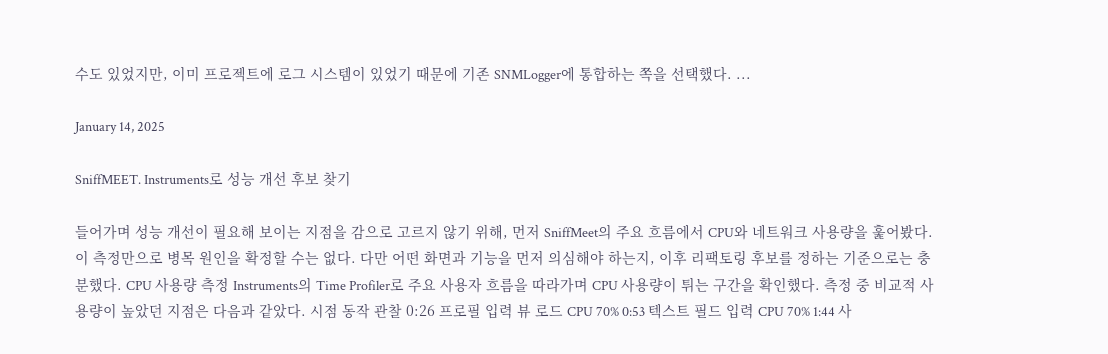수도 있었지만, 이미 프로젝트에 로그 시스템이 있었기 때문에 기존 SNMLogger에 통합하는 쪽을 선택했다. ...

January 14, 2025

SniffMEET. Instruments로 성능 개선 후보 찾기

들어가며 성능 개선이 필요해 보이는 지점을 감으로 고르지 않기 위해, 먼저 SniffMeet의 주요 흐름에서 CPU와 네트워크 사용량을 훑어봤다. 이 측정만으로 병목 원인을 확정할 수는 없다. 다만 어떤 화면과 기능을 먼저 의심해야 하는지, 이후 리팩토링 후보를 정하는 기준으로는 충분했다. CPU 사용량 측정 Instruments의 Time Profiler로 주요 사용자 흐름을 따라가며 CPU 사용량이 튀는 구간을 확인했다. 측정 중 비교적 사용량이 높았던 지점은 다음과 같았다. 시점 동작 관찰 0:26 프로필 입력 뷰 로드 CPU 70% 0:53 텍스트 필드 입력 CPU 70% 1:44 사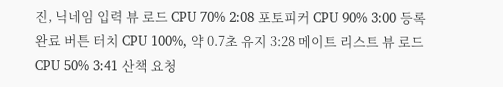진, 닉네임 입력 뷰 로드 CPU 70% 2:08 포토피커 CPU 90% 3:00 등록 완료 버튼 터치 CPU 100%, 약 0.7초 유지 3:28 메이트 리스트 뷰 로드 CPU 50% 3:41 산책 요청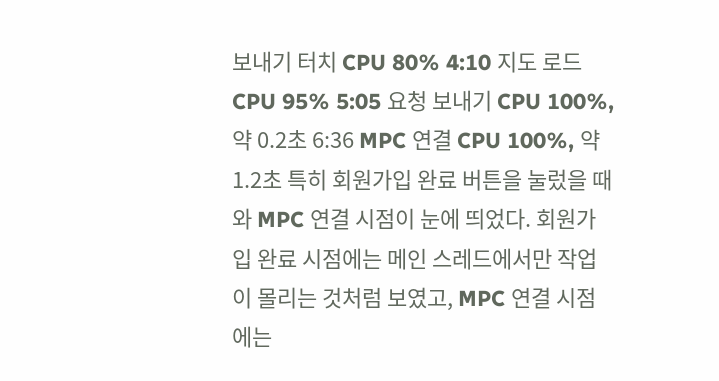보내기 터치 CPU 80% 4:10 지도 로드 CPU 95% 5:05 요청 보내기 CPU 100%, 약 0.2초 6:36 MPC 연결 CPU 100%, 약 1.2초 특히 회원가입 완료 버튼을 눌렀을 때와 MPC 연결 시점이 눈에 띄었다. 회원가입 완료 시점에는 메인 스레드에서만 작업이 몰리는 것처럼 보였고, MPC 연결 시점에는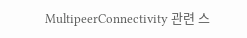MultipeerConnectivity 관련 스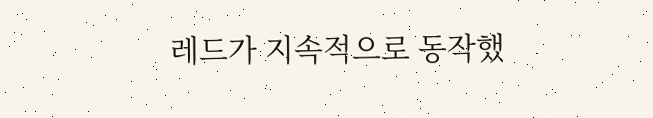레드가 지속적으로 동작했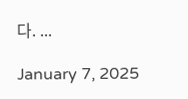다. ...

January 7, 2025